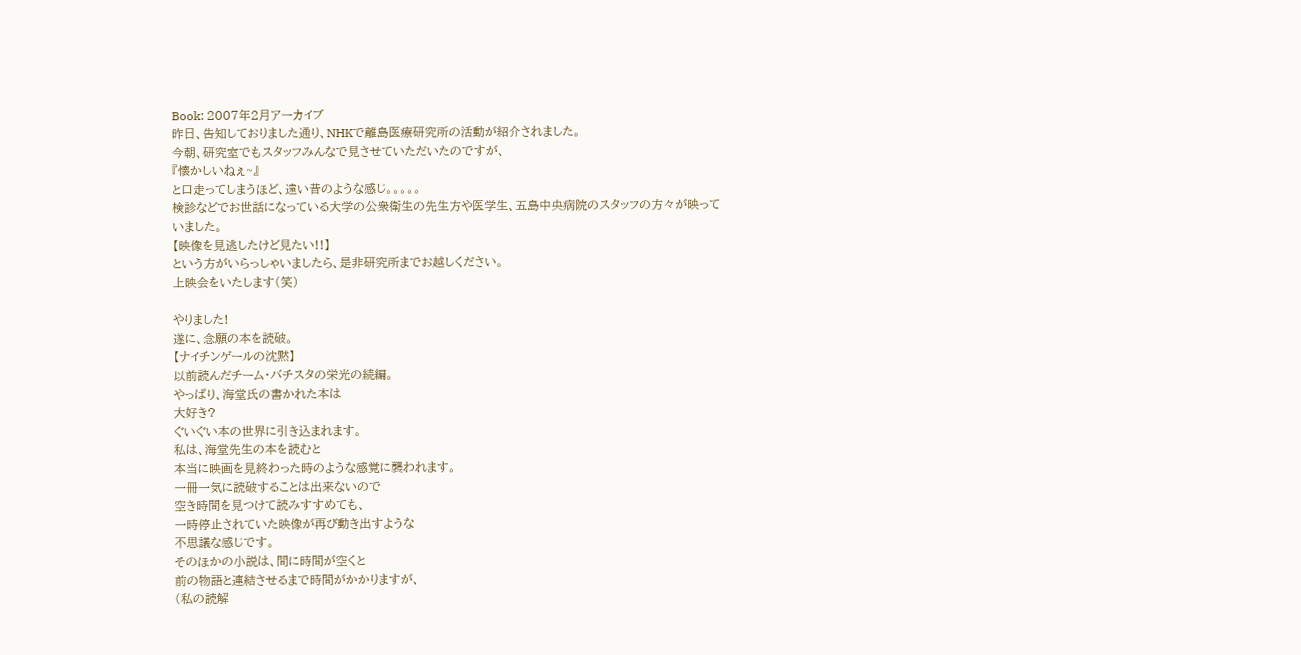Book: 2007年2月アーカイブ
昨日、告知しておりました通り、NHKで離島医療研究所の活動が紹介されました。
今朝、研究室でもスタッフみんなで見させていただいたのですが、
『懐かしいねぇ~』
と口走ってしまうほど、遠い昔のような感じ。。。。。
検診などでお世話になっている大学の公衆衛生の先生方や医学生、五島中央病院のスタッフの方々が映っていました。
【映像を見逃したけど見たい!!】
という方がいらっしゃいましたら、是非研究所までお越しください。
上映会をいたします(笑)

やりました!
遂に、念願の本を読破。
【ナイチンゲールの沈黙】
以前読んだチーム・バチスタの栄光の続編。
やっぱり、海堂氏の書かれた本は
大好き?
ぐいぐい本の世界に引き込まれます。
私は、海堂先生の本を読むと
本当に映画を見終わった時のような感覚に襲われます。
一冊一気に読破することは出来ないので
空き時間を見つけて読みすすめても、
一時停止されていた映像が再び動き出すような
不思議な感じです。
そのほかの小説は、間に時間が空くと
前の物語と連結させるまで時間がかかりますが、
(私の読解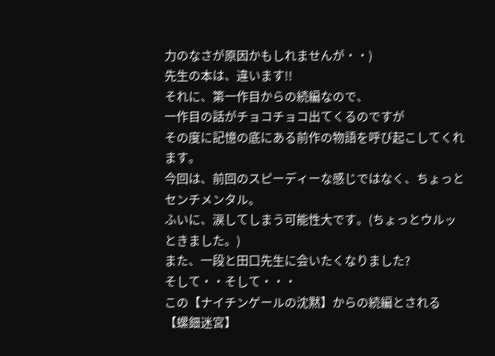力のなさが原因かもしれませんが・・)
先生の本は、違います!!
それに、第一作目からの続編なので、
一作目の話がチョコチョコ出てくるのですが
その度に記憶の底にある前作の物語を呼び起こしてくれます。
今回は、前回のスピーディーな感じではなく、ちょっとセンチメンタル。
ふいに、涙してしまう可能性大です。(ちょっとウルッときました。)
また、一段と田口先生に会いたくなりました?
そして・・そして・・・
この【ナイチンゲールの沈黙】からの続編とされる
【螺鈿迷宮】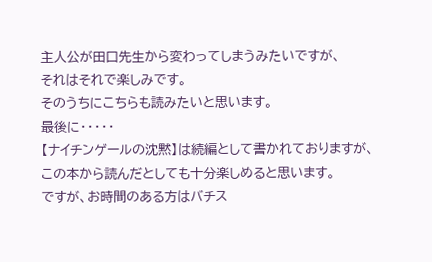主人公が田口先生から変わってしまうみたいですが、
それはそれで楽しみです。
そのうちにこちらも読みたいと思います。
最後に・・・・・
【ナイチンゲールの沈黙】は続編として書かれておりますが、
この本から読んだとしても十分楽しめると思います。
ですが、お時間のある方はバチス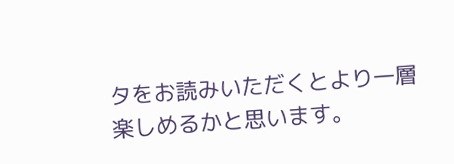タをお読みいただくとより一層
楽しめるかと思います。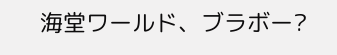海堂ワールド、ブラボー?